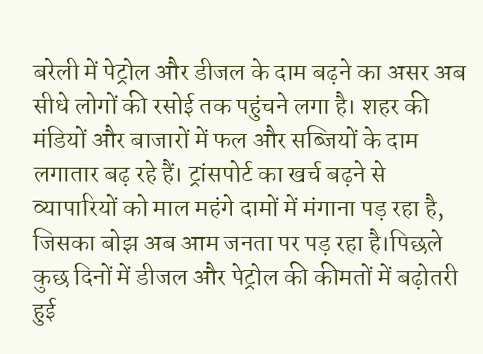बरेली में पेट्रोल और डीजल के दाम बढ़ने का असर अब सीधे लोगों की रसोई तक पहुंचने लगा है। शहर की मंडियों और बाजारों में फल और सब्जियों के दाम लगातार बढ़ रहे हैं। ट्रांसपोर्ट का खर्च बढ़ने से व्यापारियों को माल महंगे दामों में मंगाना पड़ रहा है, जिसका बोझ अब आम जनता पर पड़ रहा है।पिछले कुछ दिनों में डीजल और पेट्रोल की कीमतों में बढ़ोतरी हुई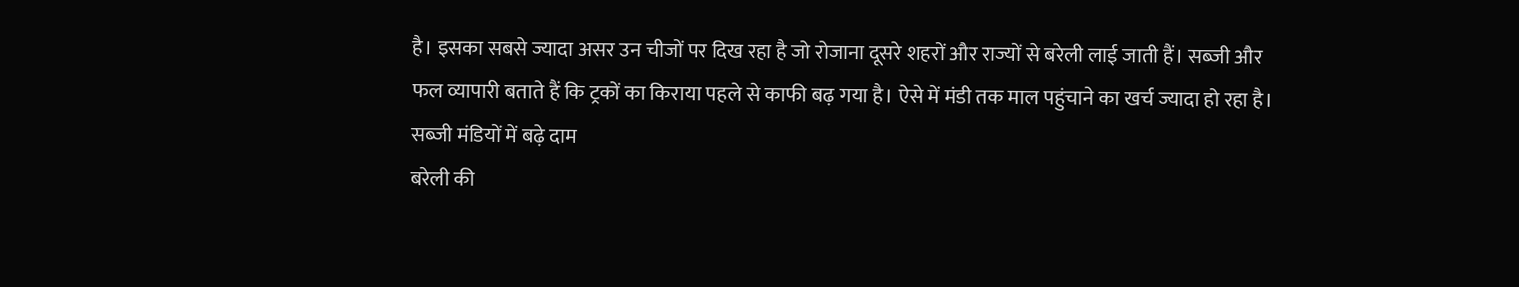है। इसका सबसे ज्यादा असर उन चीजों पर दिख रहा है जो रोजाना दूसरे शहरों और राज्यों से बरेली लाई जाती हैं। सब्जी और फल व्यापारी बताते हैं कि ट्रकों का किराया पहले से काफी बढ़ गया है। ऐसे में मंडी तक माल पहुंचाने का खर्च ज्यादा हो रहा है।
सब्जी मंडियों में बढ़े दाम
बरेली की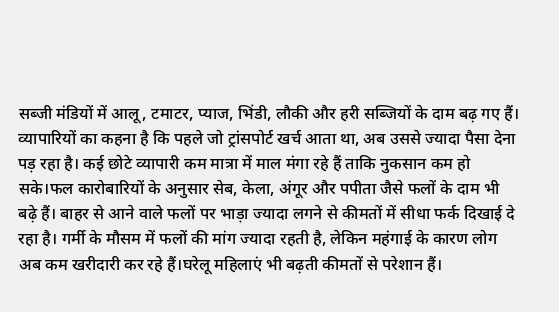सब्जी मंडियों में आलू, टमाटर, प्याज, भिंडी, लौकी और हरी सब्जियों के दाम बढ़ गए हैं। व्यापारियों का कहना है कि पहले जो ट्रांसपोर्ट खर्च आता था, अब उससे ज्यादा पैसा देना पड़ रहा है। कई छोटे व्यापारी कम मात्रा में माल मंगा रहे हैं ताकि नुकसान कम हो सके।फल कारोबारियों के अनुसार सेब, केला, अंगूर और पपीता जैसे फलों के दाम भी बढ़े हैं। बाहर से आने वाले फलों पर भाड़ा ज्यादा लगने से कीमतों में सीधा फर्क दिखाई दे रहा है। गर्मी के मौसम में फलों की मांग ज्यादा रहती है, लेकिन महंगाई के कारण लोग अब कम खरीदारी कर रहे हैं।घरेलू महिलाएं भी बढ़ती कीमतों से परेशान हैं।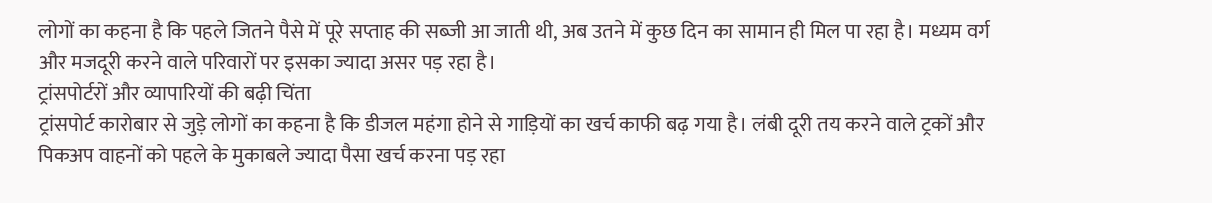लोगों का कहना है कि पहले जितने पैसे में पूरे सप्ताह की सब्जी आ जाती थी, अब उतने में कुछ दिन का सामान ही मिल पा रहा है। मध्यम वर्ग और मजदूरी करने वाले परिवारों पर इसका ज्यादा असर पड़ रहा है।
ट्रांसपोर्टरों और व्यापारियों की बढ़ी चिंता
ट्रांसपोर्ट कारोबार से जुड़े लोगों का कहना है कि डीजल महंगा होने से गाड़ियों का खर्च काफी बढ़ गया है। लंबी दूरी तय करने वाले ट्रकों और पिकअप वाहनों को पहले के मुकाबले ज्यादा पैसा खर्च करना पड़ रहा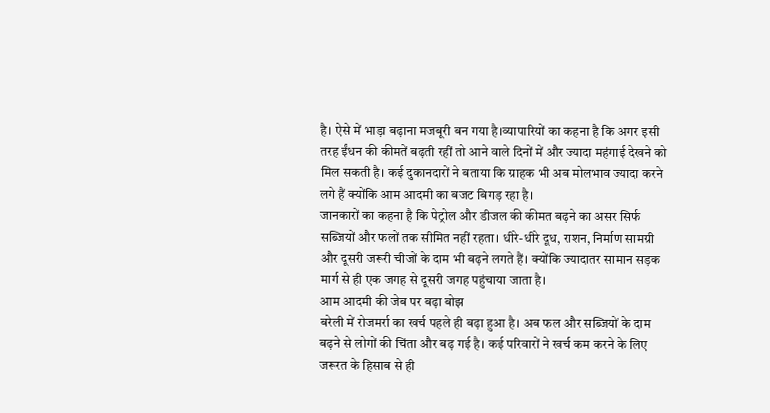है। ऐसे में भाड़ा बढ़ाना मजबूरी बन गया है।व्यापारियों का कहना है कि अगर इसी तरह ईंधन की कीमतें बढ़ती रहीं तो आने वाले दिनों में और ज्यादा महंगाई देखने को मिल सकती है। कई दुकानदारों ने बताया कि ग्राहक भी अब मोलभाव ज्यादा करने लगे हैं क्योंकि आम आदमी का बजट बिगड़ रहा है।
जानकारों का कहना है कि पेट्रोल और डीजल की कीमत बढ़ने का असर सिर्फ सब्जियों और फलों तक सीमित नहीं रहता। धीरे-धीरे दूध, राशन, निर्माण सामग्री और दूसरी जरूरी चीजों के दाम भी बढ़ने लगते हैं। क्योंकि ज्यादातर सामान सड़क मार्ग से ही एक जगह से दूसरी जगह पहुंचाया जाता है।
आम आदमी की जेब पर बढ़ा बोझ
बरेली में रोजमर्रा का खर्च पहले ही बढ़ा हुआ है। अब फल और सब्जियों के दाम बढ़ने से लोगों की चिंता और बढ़ गई है। कई परिवारों ने खर्च कम करने के लिए जरूरत के हिसाब से ही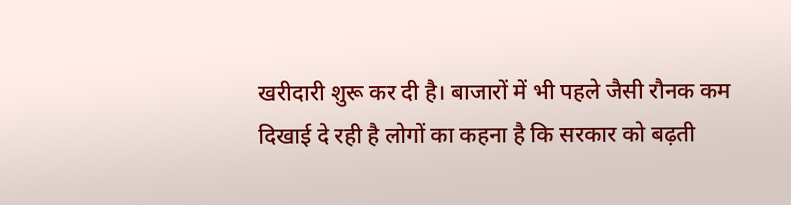खरीदारी शुरू कर दी है। बाजारों में भी पहले जैसी रौनक कम दिखाई दे रही है लोगों का कहना है कि सरकार को बढ़ती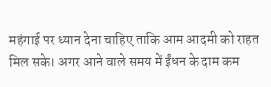महंगाई पर ध्यान देना चाहिए ताकि आम आदमी को राहत मिल सके। अगर आने वाले समय में ईंधन के दाम कम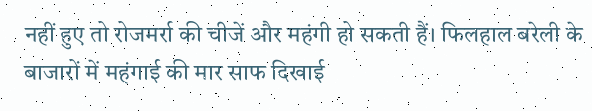नहीं हुए तो रोजमर्रा की चीजें और महंगी हो सकती हैं। फिलहाल बरेली के बाजारों में महंगाई की मार साफ दिखाई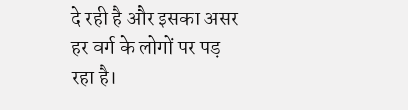दे रही है और इसका असर हर वर्ग के लोगों पर पड़ रहा है।